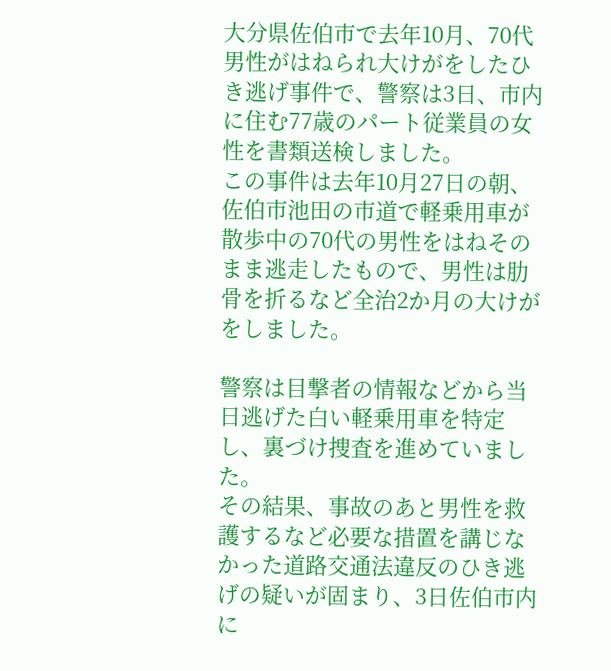大分県佐伯市で去年10月、70代男性がはねられ大けがをしたひき逃げ事件で、警察は3日、市内に住む77歳のパート従業員の女性を書類送検しました。
この事件は去年10月27日の朝、佐伯市池田の市道で軽乗用車が散歩中の70代の男性をはねそのまま逃走したもので、男性は肋骨を折るなど全治2か月の大けがをしました。

警察は目撃者の情報などから当日逃げた白い軽乗用車を特定し、裏づけ捜査を進めていました。
その結果、事故のあと男性を救護するなど必要な措置を講じなかった道路交通法違反のひき逃げの疑いが固まり、3日佐伯市内に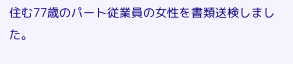住む77歳のパート従業員の女性を書類送検しました。